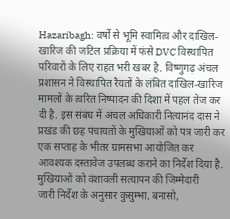Hazaribagh: वर्षो से भूमि स्वामित्व और दाखिल-खारिज की जटिल प्रक्रिया में फंसे DVC विस्थापित परिवारों के लिए राहत भरी खबर है. विष्णुगढ़ अंचल प्रशासन ने विस्थापित रैयतों के लंबित दाखिल-खारिज मामलों के त्वरित निष्पादन की दिशा में पहल तेज कर दी है. इस संबंध में अंचल अधिकारी नित्यानंद दास ने प्रखंड की छह पंचायतों के मुखियाओं को पत्र जारी कर एक सप्ताह के भीतर ग्रामसभा आयोजित कर आवश्यक दस्तावेज उपलब्ध कराने का निर्देश दिया है.
मुखियाओं को वंशावली सत्यापन की जिम्मेदारी
जारी निर्देश के अनुसार कुसुम्भा, बनासो,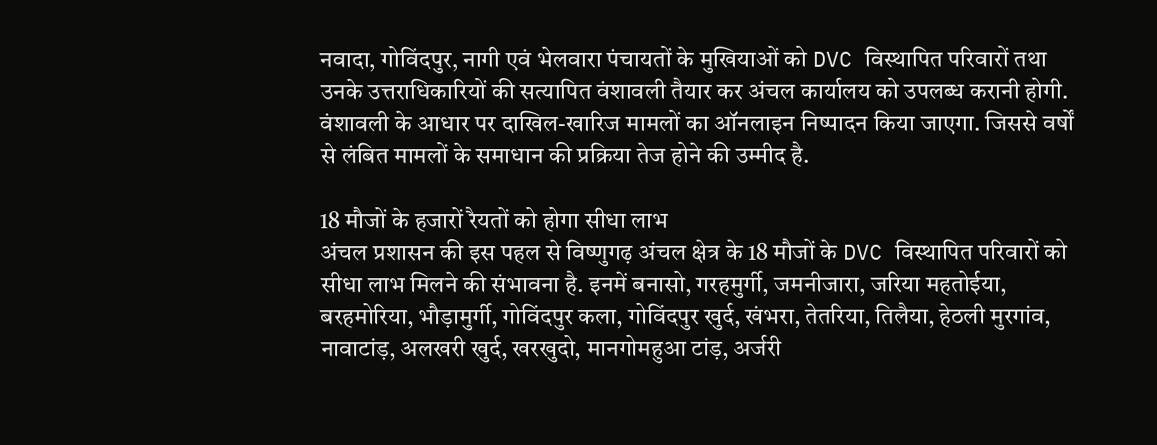नवादा, गोविंदपुर, नागी एवं भेलवारा पंचायतों के मुखियाओं को DVC विस्थापित परिवारों तथा उनके उत्तराधिकारियों की सत्यापित वंशावली तैयार कर अंचल कार्यालय को उपलब्ध करानी होगी. वंशावली के आधार पर दाखिल-खारिज मामलों का ऑनलाइन निष्पादन किया जाएगा. जिससे वर्षों से लंबित मामलों के समाधान की प्रक्रिया तेज होने की उम्मीद है.

18 मौजों के हजारों रैयतों को होगा सीधा लाभ
अंचल प्रशासन की इस पहल से विष्णुगढ़ अंचल क्षेत्र के 18 मौजों के DVC विस्थापित परिवारों को सीधा लाभ मिलने की संभावना है. इनमें बनासो, गरहमुर्गी, जमनीजारा, जरिया महतोईया, बरहमोरिया, भौड़ामुर्गी, गोविंदपुर कला, गोविंदपुर खुर्द, खंभरा, तेतरिया, तिलैया, हेठली मुरगांव, नावाटांड़, अलखरी खुर्द, खरखुदो, मानगोमहुआ टांड़, अर्जरी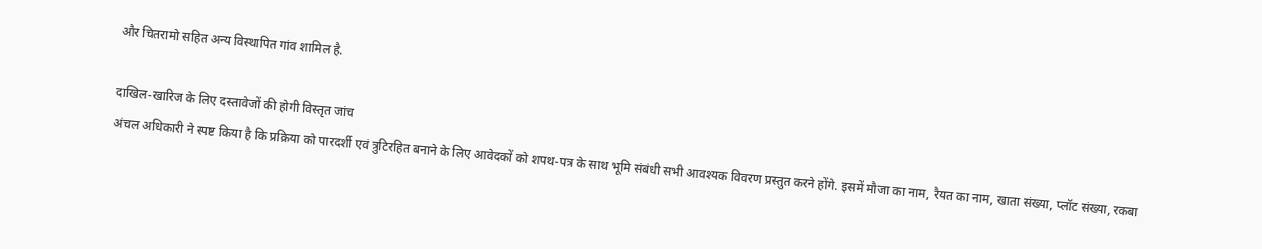और चितरामो सहित अन्य विस्थापित गांव शामिल है.

दाखिल-खारिज के लिए दस्तावेजों की होगी विस्तृत जांच
अंचल अधिकारी ने स्पष्ट किया है कि प्रक्रिया को पारदर्शी एवं त्रुटिरहित बनाने के लिए आवेदकों को शपथ-पत्र के साथ भूमि संबंधी सभी आवश्यक विवरण प्रस्तुत करने होंगे. इसमें मौजा का नाम, रैयत का नाम, खाता संख्या, प्लॉट संख्या, रकबा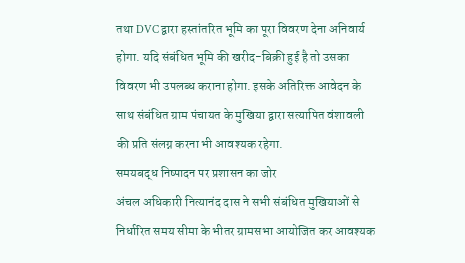तथा DVC द्वारा हस्तांतरित भूमि का पूरा विवरण देना अनिवार्य होगा. यदि संबंधित भूमि की खरीद-बिक्री हुई है तो उसका विवरण भी उपलब्ध कराना होगा. इसके अतिरिक्त आवेदन के साथ संबंधित ग्राम पंचायत के मुखिया द्वारा सत्यापित वंशावली की प्रति संलग्न करना भी आवश्यक रहेगा.
समयबद्ध निष्पादन पर प्रशासन का जोर
अंचल अधिकारी नित्यानंद दास ने सभी संबंधित मुखियाओं से निर्धारित समय सीमा के भीतर ग्रामसभा आयोजित कर आवश्यक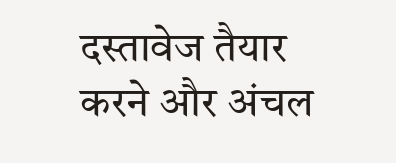दस्तावेज तैयार करने और अंचल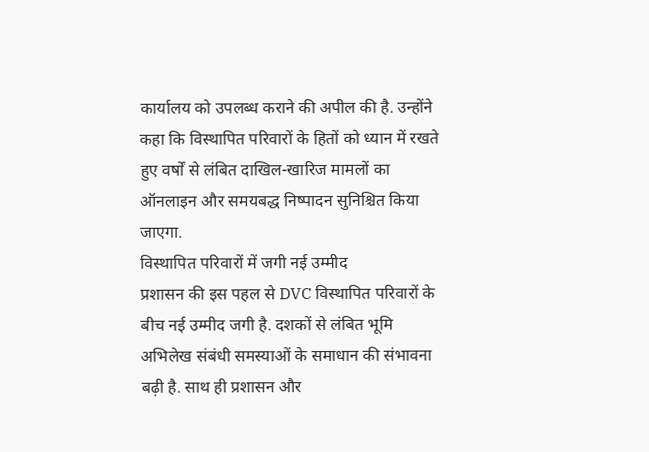कार्यालय को उपलब्ध कराने की अपील की है. उन्होंने कहा कि विस्थापित परिवारों के हितों को ध्यान में रखते हुए वर्षों से लंबित दाखिल-खारिज मामलों का ऑनलाइन और समयबद्ध निष्पादन सुनिश्चित किया जाएगा.
विस्थापित परिवारों में जगी नई उम्मीद
प्रशासन की इस पहल से DVC विस्थापित परिवारों के बीच नई उम्मीद जगी है. दशकों से लंबित भूमि अभिलेख संबंधी समस्याओं के समाधान की संभावना बढ़ी है. साथ ही प्रशासन और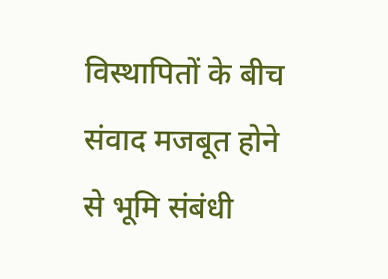विस्थापितों के बीच संवाद मजबूत होने से भूमि संबंधी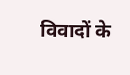विवादों के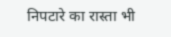निपटारे का रास्ता भी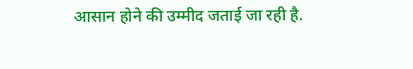आसान होने की उम्मीद जताई जा रही है.